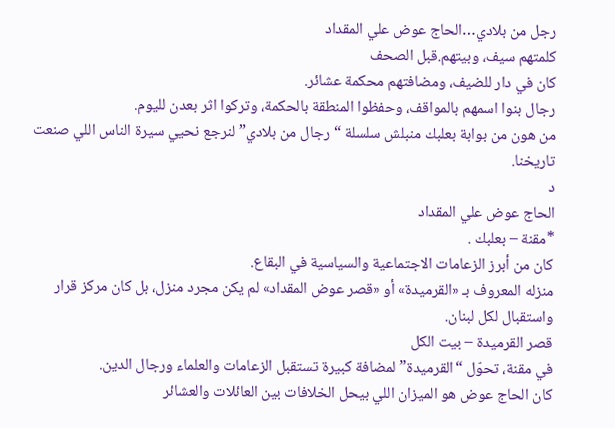رجل من بلادي…الحاج عوض علي المقداد
كلمتهم سيف، وبيتهم.قبل الصحف
كان في دار للضيف، ومضافتهم محكمة عشائر.
رجال بنوا اسمهم بالمواقف، وحفظوا المنطقة بالحكمة، وتركوا اثر بعدن لليوم.
من هون من بوابة بعلبك منبلش سلسلة “رجال من بلادي” لنرجع نحيي سيرة الناس اللي صنعت تاريخنا.
د
الحاج عوض علي المقداد
*مقنة – بعلبك .
كان من أبرز الزعامات الاجتماعية والسياسية في البقاع.
منزله المعروف بـ «القرميدة» أو «قصر عوض المقداد» لم يكن مجرد منزل، بل كان مركز قرار واستقبال لكل لبنان.
قصر القرميدة – بيت الكل
في مقنة، تحوّل “القرميدة” لمضافة كبيرة تستقبل الزعامات والعلماء ورجال الدين.
كان الحاج عوض هو الميزان اللي بيحل الخلافات بين العائلات والعشائر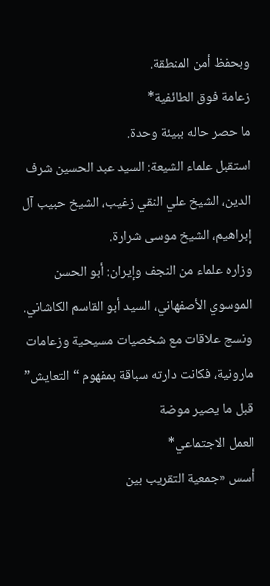وبحفظ أمن المنطقة.
زعامة فوق الطائفية*
ما حصر حاله ببيئة وحدة.
استقبل علماء الشيعة: السيد عبد الحسين شرف الدين، الشيخ علي النقي زغيب، الشيخ حبيب آل إبراهيم، الشيخ موسى شرارة.
وزاره علماء من النجف وإيران: أبو الحسن الموسوي الأصفهاني، السيد أبو القاسم الكاشاني.
ونسج علاقات مع شخصيات مسيحية وزعامات مارونية، فكانت دارته سباقة بمفهوم “التعايش” قبل ما يصير موضة
العمل الاجتماعي*
أسس «جمعية التقريب بين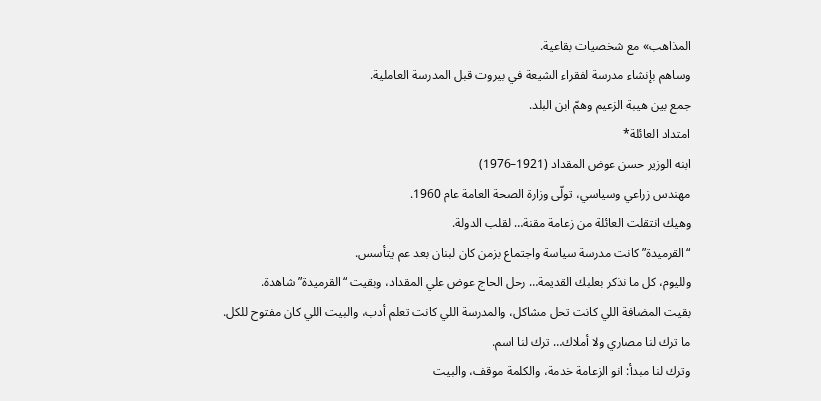المذاهب» مع شخصيات بقاعية.
وساهم بإنشاء مدرسة لفقراء الشيعة في بيروت قبل المدرسة العاملية.
جمع بين هيبة الزعيم وهمّ ابن البلد.
امتداد العائلة*
ابنه الوزير حسن عوض المقداد (1921–1976)
مهندس زراعي وسياسي، تولّى وزارة الصحة العامة عام 1960.
وهيك انتقلت العائلة من زعامة مقنة… لقلب الدولة.
“القرميدة” كانت مدرسة سياسة واجتماع بزمن كان لبنان بعد عم يتأسس.
ولليوم، كل ما نذكر بعلبك القديمة… رحل الحاج عوض علي المقداد، وبقيت “القرميدة” شاهدة.
بقيت المضافة اللي كانت تحل مشاكل، والمدرسة اللي كانت تعلم أدب، والبيت اللي كان مفتوح للكل.
ما ترك لنا مصاري ولا أملاك… ترك لنا اسم.
وترك لنا مبدأ: انو الزعامة خدمة، والكلمة موقف، والبيت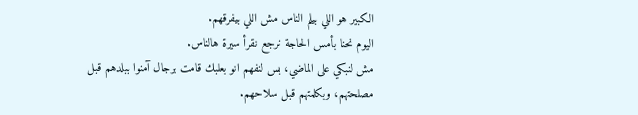الكبير هو اللي بيلم الناس مش اللي بيفرقهم.
اليوم نحنا بأمس الحاجة نرجع نقرأ سيرة هالناس.
مش لنبكي على الماضي، بس لنفهم انو بعلبك قامت برجال آمنوا ببلدهم قبل مصلحتهم، وبكلمتهم قبل سلاحهم.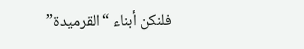فلنكن أبناء “القرميدة”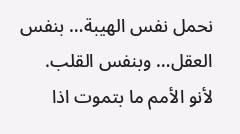نحمل نفس الهيبة… بنفس العقل… وبنفس القلب.
لأنو الأمم ما بتموت اذا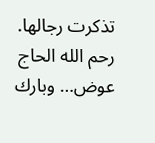تذكرت رجالها.
رحم الله الحاج عوض… وبارك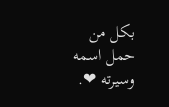بكل من حمل اسمه وسيرته ❤.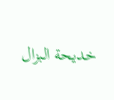خديحة البزال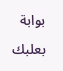بوابة بعلبك